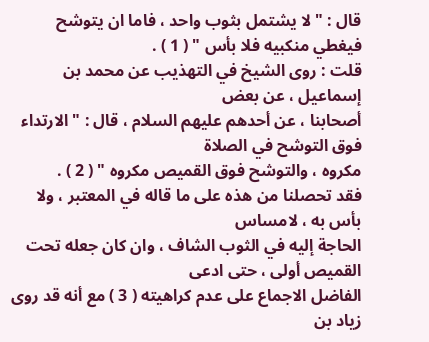قال : " لا يشتمل بثوب واحد ، فاما ان يتوشح فيغطي منكبيه فلا بأس " ( 1 ) .
قلت : روى الشيخ في التهذيب عن محمد بن إسماعيل ، عن بعض
أصحابنا ، عن أحدهم عليهم السلام ، قال : " الارتداء فوق التوشح في الصلاة
مكروه ، والتوشح فوق القميص مكروه " ( 2 ) .
فقد تحصلنا من هذه على ما قاله في المعتبر ، ولا بأس به ، لامساس
الحاجة إليه في الثوب الشاف ، وان كان جعله تحت القميص أولى ، حتى ادعى
الفاضل الاجماع على عدم كراهيته ( 3 ) مع أنه قد روى زياد بن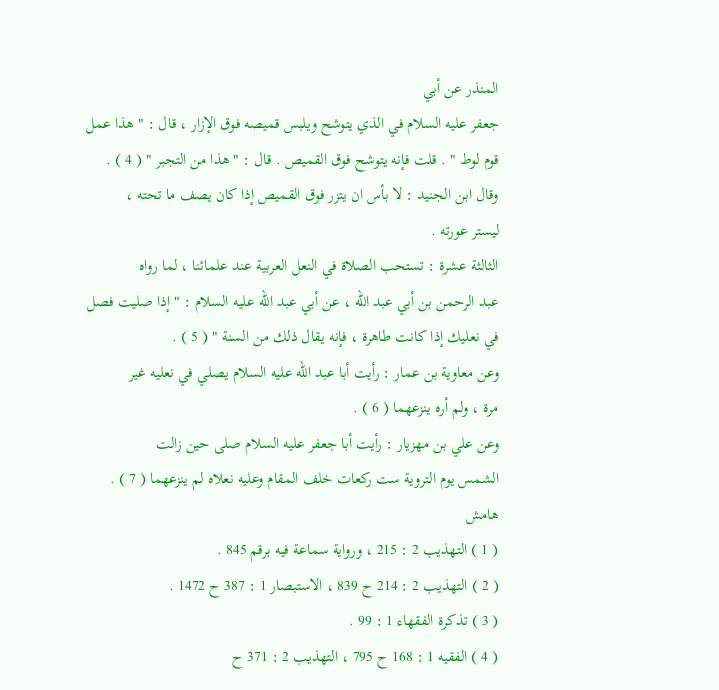المنذر عن أبي
جعفر عليه السلام في الذي يتوشح ويلبس قميصه فوق الإزار ، قال : " هذا عمل
قوم لوط " . قلت فإنه يتوشح فوق القميص . قال : " هذا من التجبر " ( 4 ) .
وقال ابن الجنيد : لا بأس ان يتزر فوق القميص إذا كان يصف ما تحته ،
ليستر عورته .
الثالثة عشرة : تستحب الصلاة في النعل العربية عند علمائنا ، لما رواه
عبد الرحمن بن أبي عبد الله ، عن أبي عبد الله عليه السلام : " إذا صليت فصل
في نعليك إذا كانت طاهرة ، فإنه يقال ذلك من السنة " ( 5 ) .
وعن معاوية بن عمار : رأيت أبا عبد الله عليه السلام يصلي في نعليه غير
مرة ، ولم أره ينزعهما ( 6 ) .
وعن علي بن مهزيار : رأيت أبا جعفر عليه السلام صلى حين زالت
الشمس يوم التروية ست ركعات خلف المقام وعليه نعلاه لم ينزعهما ( 7 ) .
هامش
( 1 ) التهذيب 2 : 215 ، ورواية سماعة فيه برقم 845 .
( 2 ) التهذيب 2 : 214 ح 839 ، الاستبصار 1 : 387 ح 1472 .
( 3 ) تذكرة الفقهاء 1 : 99 .
( 4 ) الفقيه 1 : 168 ح 795 ، التهذيب 2 : 371 ح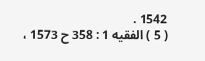1542 .
( 5 ) الفقيه 1 : 358 ح 1573 ،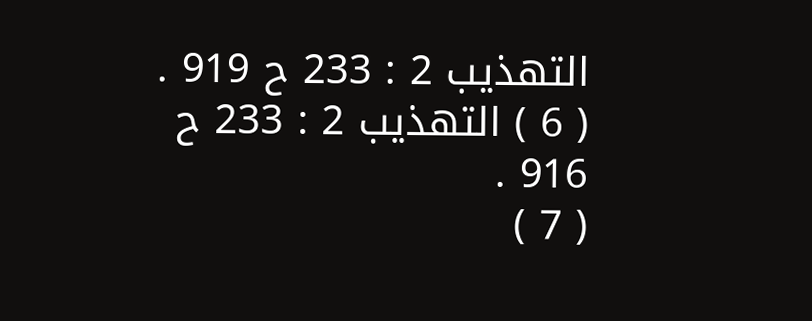التهذيب 2 : 233 ح 919 .
( 6 ) التهذيب 2 : 233 ح 916 .
( 7 )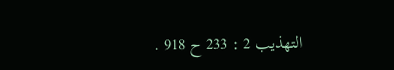التهذيب 2 : 233 ح 918 .